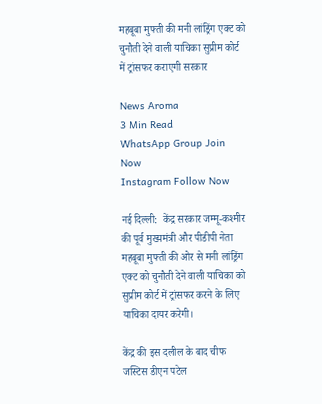महबूबा मुफ्ती की मनी लांड्रिंग एक्ट को चुनौती देने वाली याचिका सुप्रीम कोर्ट में ट्रांसफर कराएगी सरकार

News Aroma
3 Min Read
WhatsApp Group Join Now
Instagram Follow Now

नई दिल्ली:  केंद्र सरकार जम्मू-कश्मीर की पूर्व मुख्यमंत्री और पीडीपी नेता महबूबा मुफ्ती की ओर से मनी लांड्रिंग एक्ट को चुनौती देने वाली याचिका को सुप्रीम कोर्ट में ट्रांसफर करने के लिए याचिका दायर करेगी।

केंद्र की इस दलील के बाद चीफ जस्टिस डीएन पटेल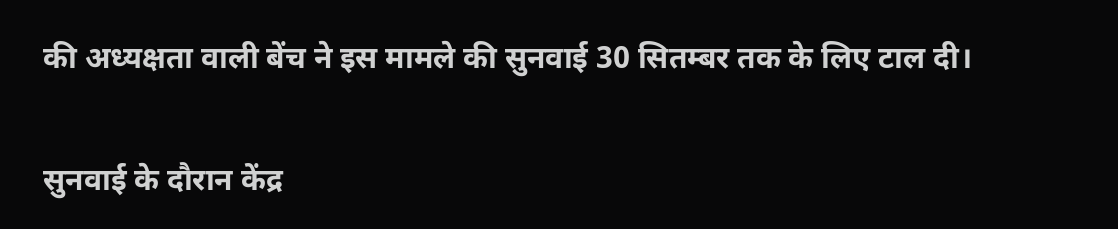की अध्यक्षता वाली बेंच ने इस मामले की सुनवाई 30 सितम्बर तक के लिए टाल दी।

सुनवाई के दौरान केंद्र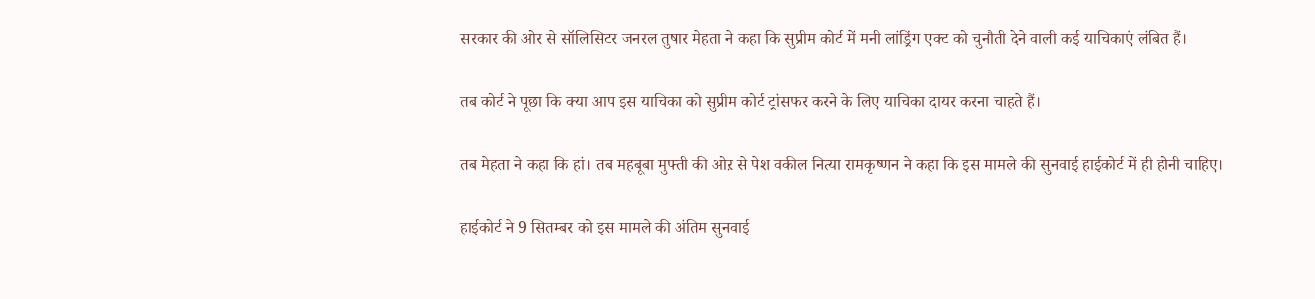सरकार की ओर से सॉलिसिटर जनरल तुषार मेहता ने कहा कि सुप्रीम कोर्ट में मनी लांड्रिंग एक्ट को चुनौती देने वाली कई याचिकाएं लंबित हैं।

तब कोर्ट ने पूछा कि क्या आप इस याचिका को सुप्रीम कोर्ट ट्रांसफर करने के लिए याचिका दायर करना चाहते हैं।

तब मेहता ने कहा कि हां। तब महबूबा मुफ्ती की ओऱ से पेश वकील नित्या रामकृष्णन ने कहा कि इस मामले की सुनवाई हाईकोर्ट में ही होनी चाहिए।

हाईकोर्ट ने 9 सितम्बर को इस मामले की अंतिम सुनवाई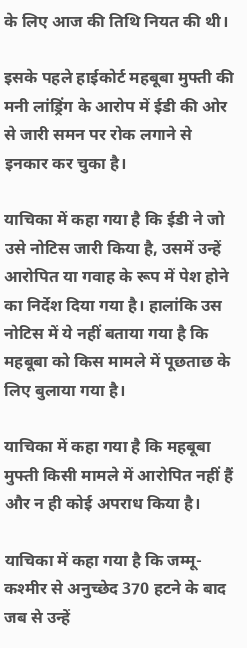के लिए आज की तिथि नियत की थी।

इसके पहले हाईकोर्ट महबूबा मुफ्ती की मनी लांड्रिंग के आरोप में ईडी की ओर से जारी समन पर रोक लगाने से इनकार कर चुका है।

याचिका में कहा गया है कि ईडी ने जो उसे नोटिस जारी किया है, उसमें उन्हें आरोपित या गवाह के रूप में पेश होने का निर्देश दिया गया है। हालांकि उस नोटिस में ये नहीं बताया गया है कि महबूबा को किस मामले में पूछताछ के लिए बुलाया गया है।

याचिका में कहा गया है कि महबूबा मुफ्ती किसी मामले में आरोपित नहीं हैं और न ही कोई अपराध किया है।

याचिका में कहा गया है कि जम्मू-कश्मीर से अनुच्छेद 370 हटने के बाद जब से उन्हें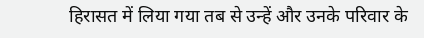हिरासत में लिया गया तब से उन्हें और उनके परिवार के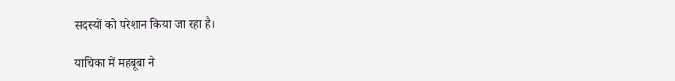सदस्यों को परेशान किया जा रहा है।

याचिका में महबूबा ने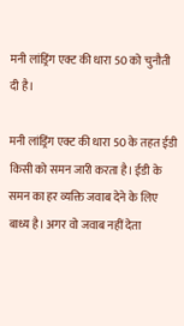मनी लांड्रिंग एक्ट की धारा 50 को चुनौती दी है।

मनी लांड्रिंग एक्ट की धारा 50 के तहत ईडी किसी को समन जारी करता है। ईडी के समन का हर व्यक्ति जवाब देने के लिए बाध्य है। अगर वो जवाब नहीं देता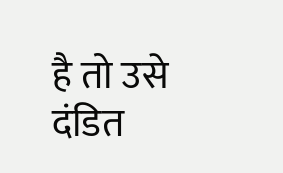है तो उसे दंडित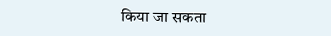किया जा सकता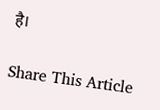है।

Share This Article